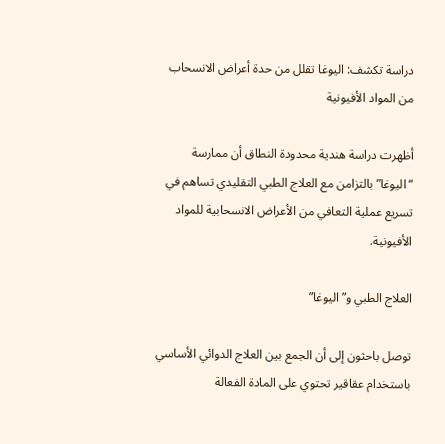دراسة تكشف: اليوغا تقلل من حدة أعراض الانسحاب من المواد الأفيونية

أظهرت دراسة هندية محدودة النطاق أن ممارسة “اليوغا” بالتزامن مع العلاج الطبي التقليدي تساهم في تسريع عملية التعافي من الأعراض الانسحابية للمواد الأفيونية.

العلاج الطبي و”اليوغا”

توصل باحثون إلى أن الجمع بين العلاج الدوائي الأساسي باستخدام عقاقير تحتوي على المادة الفعالة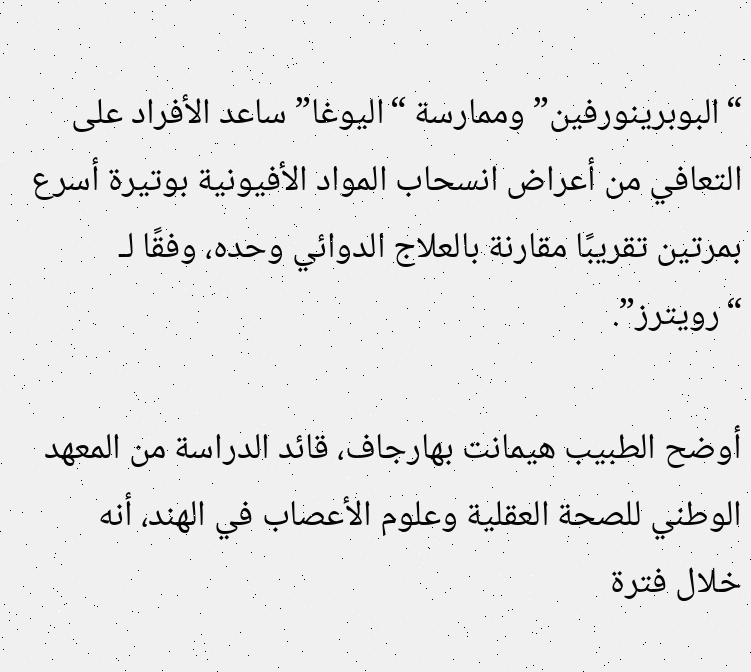“البوبرينورفين” وممارسة “اليوغا” ساعد الأفراد على التعافي من أعراض انسحاب المواد الأفيونية بوتيرة أسرع بمرتين تقريبًا مقارنة بالعلاج الدوائي وحده، وفقًا لـ “رويترز”.

أوضح الطبيب هيمانت بهارجاف، قائد الدراسة من المعهد الوطني للصحة العقلية وعلوم الأعصاب في الهند، أنه خلال فترة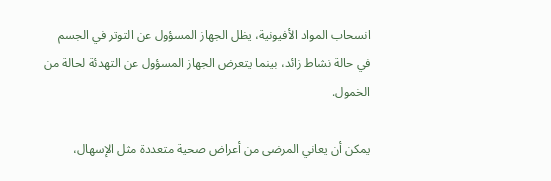انسحاب المواد الأفيونية، يظل الجهاز المسؤول عن التوتر في الجسم في حالة نشاط زائد، بينما يتعرض الجهاز المسؤول عن التهدئة لحالة من الخمول.

يمكن أن يعاني المرضى من أعراض صحية متعددة مثل الإسهال،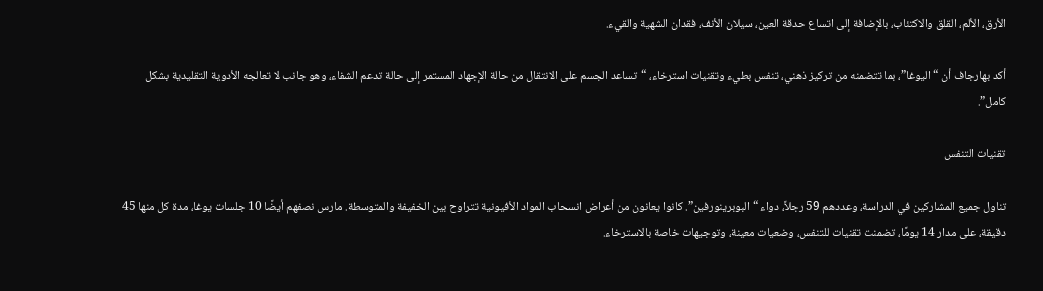الأرق، الألم، القلق والاكتئاب، بالإضافة إلى اتساع حدقة العين، سيلان الأنف، فقدان الشهية والقيء.

أكد بهارجاف أن “اليوغا”، بما تتضمنه من تركيز ذهني، تنفس بطيء وتقنيات استرخاء، “تساعد الجسم على الانتقال من حالة الإجهاد المستمر إلى حالة تدعم الشفاء، وهو جانب لا تعالجه الأدوية التقليدية بشكل كامل”.

تقنيات التنفس

تناول جميع المشاركين في الدراسة، وعددهم 59 رجلاً، دواء “البوبرينورفين”. كانوا يعانون من أعراض انسحاب المواد الأفيونية تتراوح بين الخفيفة والمتوسطة. مارس نصفهم أيضًا 10 جلسات يوغا، مدة كل منها 45 دقيقة، على مدار 14 يومًا، تضمنت تقنيات للتنفس، وضعيات معينة، وتوجيهات خاصة بالاسترخاء.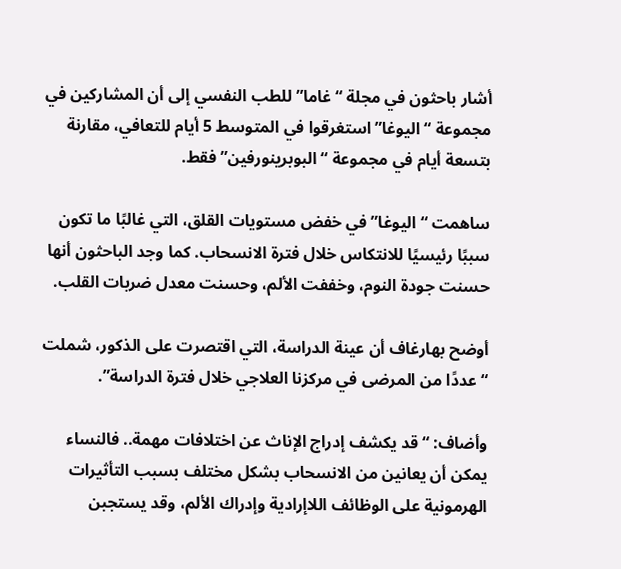أشار باحثون في مجلة “غاما” للطب النفسي إلى أن المشاركين في مجموعة “اليوغا” استغرقوا في المتوسط 5 أيام للتعافي، مقارنة بتسعة أيام في مجموعة “البوبرينورفين” فقط.

ساهمت “اليوغا” في خفض مستويات القلق، التي غالبًا ما تكون سببًا رئيسيًا للانتكاس خلال فترة الانسحاب. كما وجد الباحثون أنها حسنت جودة النوم، وخففت الألم، وحسنت معدل ضربات القلب.

أوضح بهارغاف أن عينة الدراسة، التي اقتصرت على الذكور، شملت “عددًا من المرضى في مركزنا العلاجي خلال فترة الدراسة”.

وأضاف: “قد يكشف إدراج الإناث عن اختلافات مهمة.. فالنساء يمكن أن يعانين من الانسحاب بشكل مختلف بسبب التأثيرات الهرمونية على الوظائف اللاإرادية وإدراك الألم، وقد يستجبن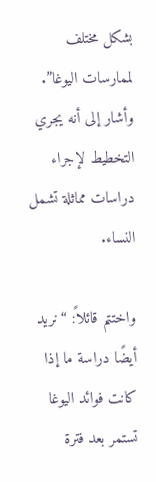بشكل مختلف لممارسات اليوغا”. وأشار إلى أنه يجري التخطيط لإجراء دراسات مماثلة تشمل النساء.

واختتم قائلاً: “نريد أيضًا دراسة ما إذا كانت فوائد اليوغا تستمر بعد فترة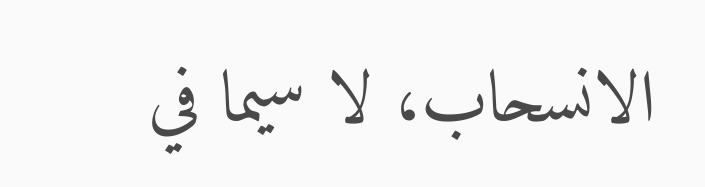الانسحاب، لا سيما في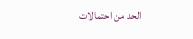الحد من احتمالات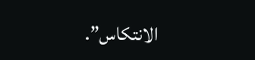الانتكاس”.